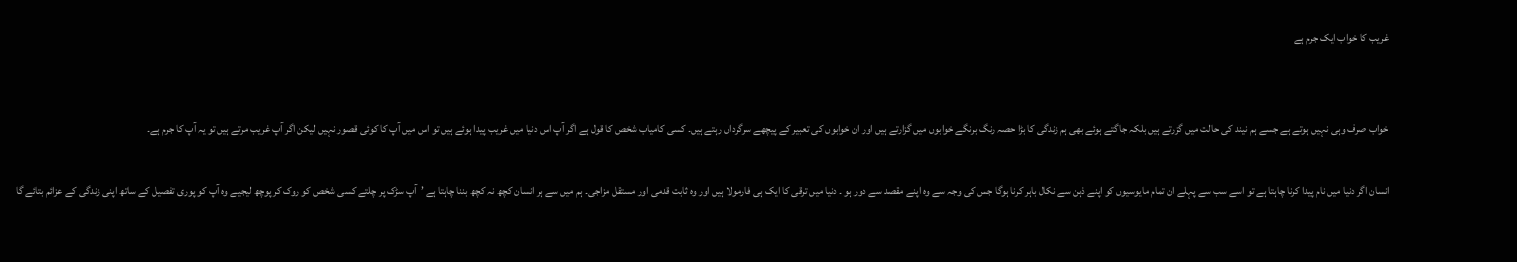غریب کا خواب ایک جرم ہے


خواب صرف وہی نہیں ہوتے ہے جسے ہم نیند کی حالت میں گزرتے ہیں بلکہ جاگتے ہوئے بھی ہم زندگی کا بڑا حصہ رنگ برنگے خوابوں میں گزارتے ہیں اور ان خوابوں کی تعبیر کے پیچھے سرگرداں رہتے ہیں۔ کسی کامیاب شخص کا قول ہے اگر آپ اس دنیا میں غریب پیدا ہوئے ہیں تو اس میں آپ کا کوئی قصور نہیں لیکن اگر آپ غریب مرتے ہیں تو یہ آپ کا جرم ہے۔

انسان اگر دنیا میں نام پیدا کرنا چاہتا ہے تو اسے سب سے پہلے ان تمام مایوسیوں کو اپنے ذہن سے نکال باہر کرنا ہوگا جس کی وجہ سے وہ اپنے مقصد سے دور ہو ۔ دنیا میں ترقی کا ایک ہی فارمولا ہیں اور وہ ثابت قدمی اور مستقل مزاجی۔ ہم میں سے ہر انسان کچھ نہ کچھ بننا چاہتا ہے ’آپ سڑک پر چلتے کسی شخص کو روک کر پوچھ لیجیے وہ آپ کو پوری تفصیل کے ساتھ اپنی زندگی کے عزائم بتائے گا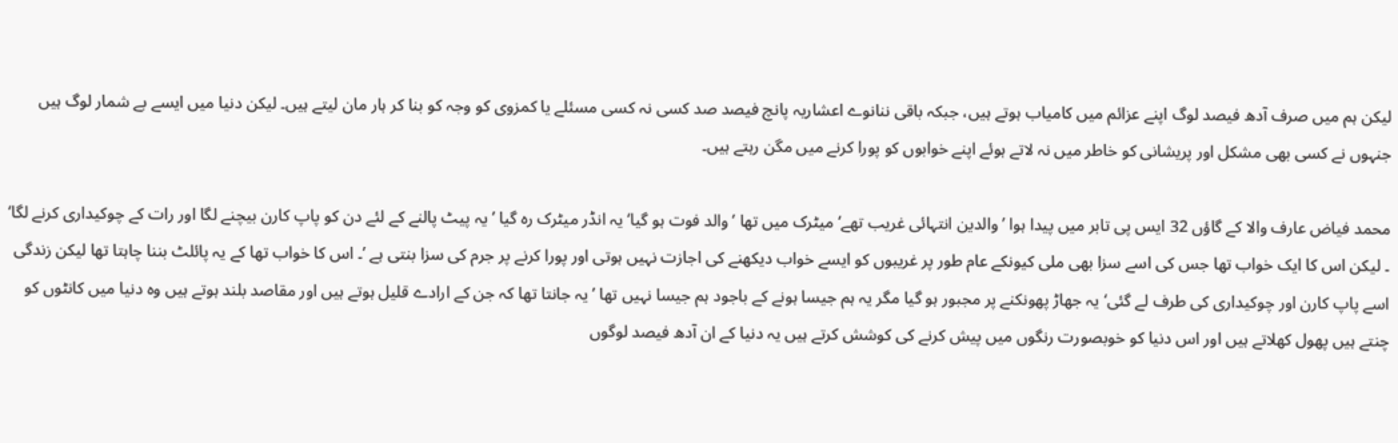لیکن ہم میں صرف آدھ فیصد لوگ اپنے عزائم میں کامیاب ہوتے ہیں، جبکہ باقی ننانوے اعشاریہ پانچ فیصد صد کسی نہ کسی مسئلے یا کمزوی کو وجہ کو بنا کر ہار مان لیتے ہیں۔ لیکن دنیا میں ایسے بے شمار لوگ ہیں جنہوں نے کسی بھی مشکل اور پریشانی کو خاطر میں نہ لاتے ہوئے اپنے خوابوں کو پورا کرنے میں مگن رہتے ہیں۔

محمد فیاض عارف والا کے گاؤں 32 ایس پی تابر میں پیدا ہوا ’والدین انتہائی غریب تھے‘ میٹرک میں تھا ’والد فوت ہو گیا‘ یہ انڈر میٹرک رہ گیا ’یہ پیٹ پالنے کے لئے دن کو پاپ کارن بیچنے لگا اور رات کے چوکیداری کرنے لگا‘ ۔ لیکن اس کا ایک خواب تھا جس کی اسے سزا بھی ملی کیونکے عام طور پر غریبوں کو ایسے خواب دیکھنے کی اجازت نہیں ہوتی اور پورا کرنے پر جرم کی سزا بنتی ہے ’۔ اس کا خواب تھا کے یہ پائلٹ بننا چاہتا تھا لیکن زندگی اسے پاپ کارن اور چوکیداری کی طرف لے گئی‘ یہ جھاڑ پھونکنے پر مجبور ہو گیا مگر یہ ہم جیسا ہونے کے باجود ہم جیسا نہیں تھا ’یہ جانتا تھا کہ جن کے ارادے قلیل ہوتے ہیں اور مقاصد بلند ہوتے ہیں وہ دنیا میں کانٹوں کو چنتے ہیں پھول کھلاتے ہیں اور اس دنیا کو خوبصورت رنگوں میں پیش کرنے کی کوشش کرتے ہیں یہ دنیا کے ان آدھ فیصد لوگوں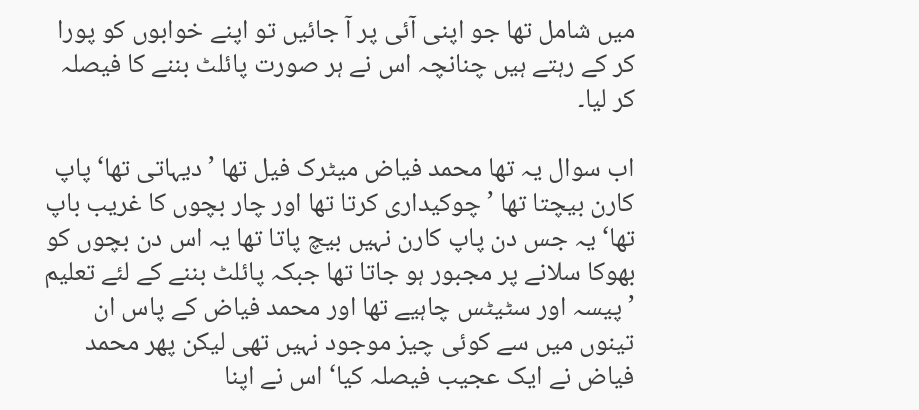میں شامل تھا جو اپنی آئی پر آ جائیں تو اپنے خوابوں کو پورا کر کے رہتے ہیں چنانچہ اس نے ہر صورت پائلٹ بننے کا فیصلہ کر لیا۔

اب سوال یہ تھا محمد فیاض میٹرک فیل تھا ’دیہاتی تھا‘ پاپ کارن بیچتا تھا ’چوکیداری کرتا تھا اور چار بچوں کا غریب باپ تھا‘ یہ جس دن پاپ کارن نہیں بیچ پاتا تھا یہ اس دن بچوں کو بھوکا سلانے پر مجبور ہو جاتا تھا جبکہ پائلٹ بننے کے لئے تعلیم ’پیسہ اور سٹیٹس چاہیے تھا اور محمد فیاض کے پاس ان تینوں میں سے کوئی چیز موجود نہیں تھی لیکن پھر محمد فیاض نے ایک عجیب فیصلہ کیا‘ اس نے اپنا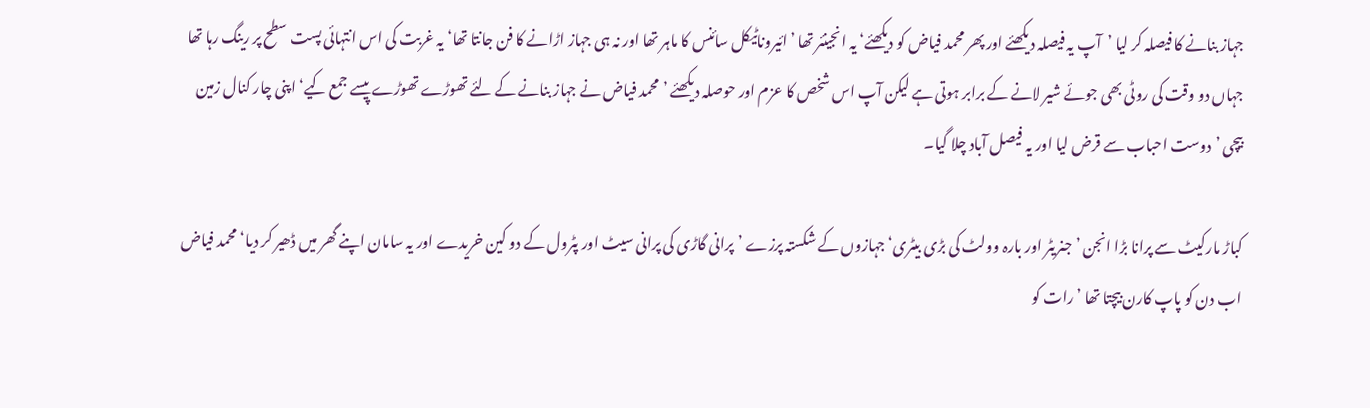جہاز بنانے کا فیصلہ کر لیا ’آپ یہ فیصلہ دیکھئے اور پھر محمد فیاض کو دیکھئے‘ یہ انجینئر تھا ’ائیروناٹیکل سائنس کا ماہر تھا اور نہ ہی جہاز اڑانے کا فن جانتا تھا‘ یہ غربت کی اس انتہائی پست سطح پر رینگ رہا تھا جہاں دو وقت کی روٹی بھی جوئے شیر لانے کے برابر ہوتی ہے لیکن آپ اس شخص کا عزم اور حوصلہ دیکھئے ’محمد فیاض نے جہاز بنانے کے لئے تھوڑے تھوڑے پیسے جمع کیے‘ اپنی چار کنال زمین بیچی ’دوست احباب سے قرض لیا اور یہ فیصل آباد چلا گیا۔

کباڑ مارکیٹ سے پرانا بڑا انجن ’جنریٹر اور بارہ وولٹ کی بڑی بیٹری‘ جہازوں کے شکستہ پرزے ’پرانی گاڑی کی پرانی سیٹ اور پٹرول کے دو کین خریدے اور یہ سامان اپنے گھر میں ڈھیر کر دیا‘ محمد فیاض اب دن کو پاپ کارن بیچتا تھا ’رات کو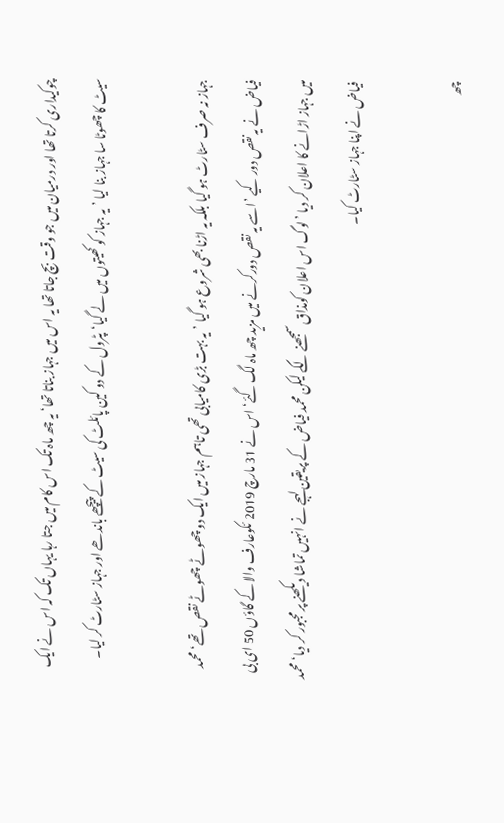چوکیداری کرتا تھا اور درمیان میں جو وقت بچ جاتا تھا یہ اس میں جہاز بناتا تھا‘ یہ چھ ماہ تک اس کام میں جتا رہا یہاں تک کہ اس نے ایک سیٹ کا چھوٹا سا جہاز بنا لیا ’یہ جہاز کو کھیتوں میں لے گیا‘ پٹرول کے دو کین پائلٹ کی سیٹ کے پیچھے باندھے اور جہاز سٹارٹ کر لیا۔

جہاز نہ صرف سٹارٹ ہو گیا بلکہ یہ اڑنا بھی شروع ہو گیا ’یہ بہت بڑی کامیابی تھی تاہم جہاز میں ایک دو چھوٹے چھوٹے نقص تھے‘ محمد فیاض نے یہ نقص دور کیے ’اسے یہ نقص دورکرنے میں مزید چھ ماہ لگ گئے‘ اس نے 31 مارچ 2019 ئکوعارف والا کے گاؤں 50 ای بی میں جہاز اڑانے کا اعلان کر دیا ’لوگ اس اعلان کومذاق سمجھنے لگے لیکن محمد فیاض کے پریقین لہجے نے انہیں تماشا دیکھنے پر مجبور کر دیا‘ محمد فیاض نے اپنا جہاز سٹارٹ کیا۔

چھ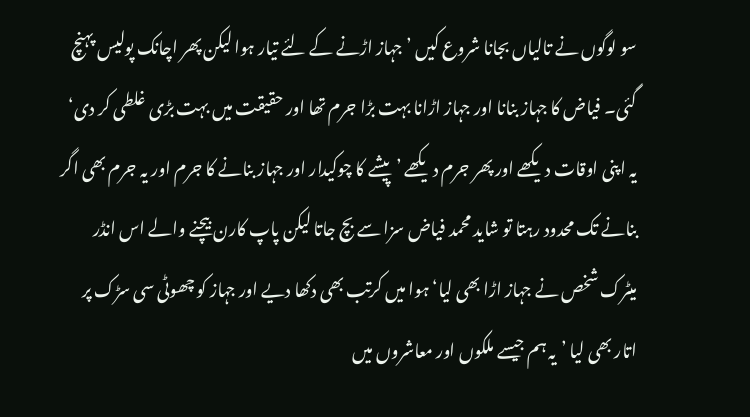سو لوگوں نے تالیاں بجانا شروع کیں ’جہاز اڑنے کے لئے تیار ہوا لیکن پھر اچانک پولیس پہنچ گئی۔ فیاض کا جہاز بنانا اور جہاز اڑانا بہت بڑا جرم تھا اور حقیقت میں بہت بڑی غلطی کر دی‘ یہ اپنی اوقات دیکھے اور پھر جرم دیکھے ’پیشے کا چوکیدار اور جہاز بنانے کا جرم اور یہ جرم بھی اگر بنانے تک محدود رہتا تو شاید محمد فیاض سزا سے بچ جاتا لیکن پاپ کارن بیچنے والے اس انڈر میٹرک شخص نے جہاز اڑا بھی لیا‘ ہوا میں کرتب بھی دکھا دیے اور جہاز کو چھوٹی سی سڑک پر اتار بھی لیا ’یہ ہم جیسے ملکوں اور معاشروں میں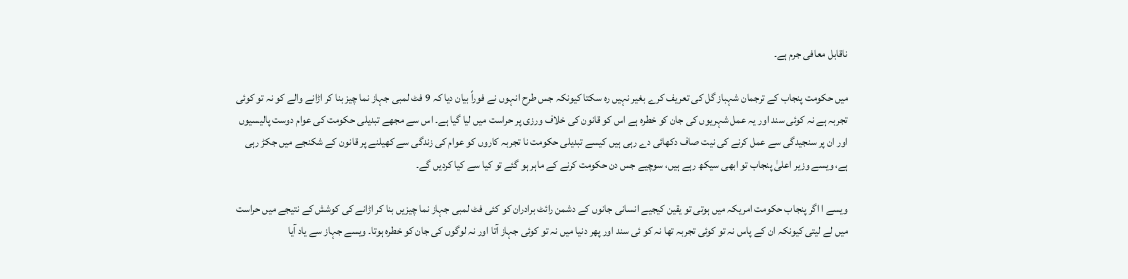ناقابل معافی جرم ہے۔

میں حکومت پنجاب کے ترجمان شہباز گل کی تعریف کرے بغیر نہیں رہ سکتا کیونکہ جس طرح انہوں نے فوراً بیان دیا کہ 9 فٹ لمبی جہاز نما چیز بنا کر اڑانے والے کو نہ تو کوئی تجربہ ہے نہ کوئی سند اور یہ عمل شہریوں کی جان کو خطرہ ہے اس کو قانون کی خلاف ورزی پر حراست میں لیا گیا ہے۔ اس سے مجھے تبدیلی حکومت کی عوام دوست پالیسیوں اور ان پر سنجیدگی سے عمل کرنے کی نیت صاف دکھائی دے رہی ہیں کیسے تبدیلی حکومت نا تجربہ کاروں کو عوام کی زندگی سے کھیلنے پر قانون کے شکنجے میں جکڑ رہی ہے، ویسے وزیر اعلیٰ پنجاب تو ابھی سیکھ رہے ہیں، سوچیے جس دن حکومت کرنے کے ماہر ہو گئے تو کیا سے کیا کردیں گے۔

ویسے ا اگر پنجاب حکومت امریکہ میں ہوتی تو یقین کیجیے انسانی جانوں کے دشمن رائٹ برادران کو کئی فٹ لمبی جہاز نما چیزیں بنا کر اڑانے کی کوشش کے نتیجے میں حراست میں لے لیتی کیونکہ ان کے پاس نہ تو کوئی تجربہ تھا نہ کو ئی سند اور پھر دنیا میں نہ تو کوئی جہاز آتا اور نہ لوگوں کی جان کو خطرہ ہوتا۔ ویسے جہاز سے یاد آیا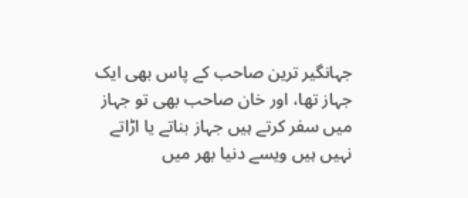جہانگیر ترین صاحب کے پاس بھی ایک جہاز تھا، اور خان صاحب بھی تو جہاز میں سفر کرتے ہیں جہاز بناتے یا اڑاتے نہیں ہیں ویسے دنیا بھر میں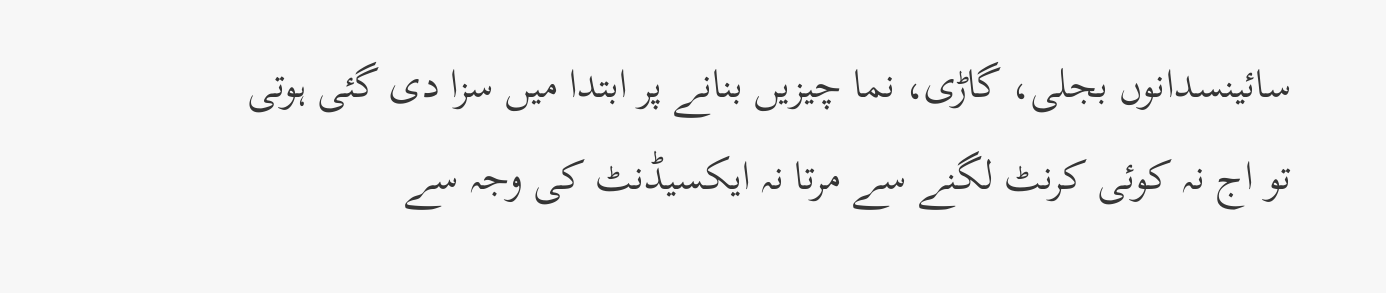سائینسدانوں بجلی، گاڑی، نما چیزیں بنانے پر ابتدا میں سزا دی گئی ہوتی تو اج نہ کوئی کرنٹ لگنے سے مرتا نہ ایکسیڈنٹ کی وجہ سے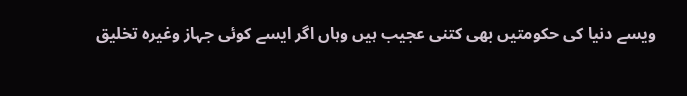ویسے دنیا کی حکومتیں بھی کتنی عجیب ہیں وہاں اگر ایسے کوئی جہاز وغیرہ تخلیق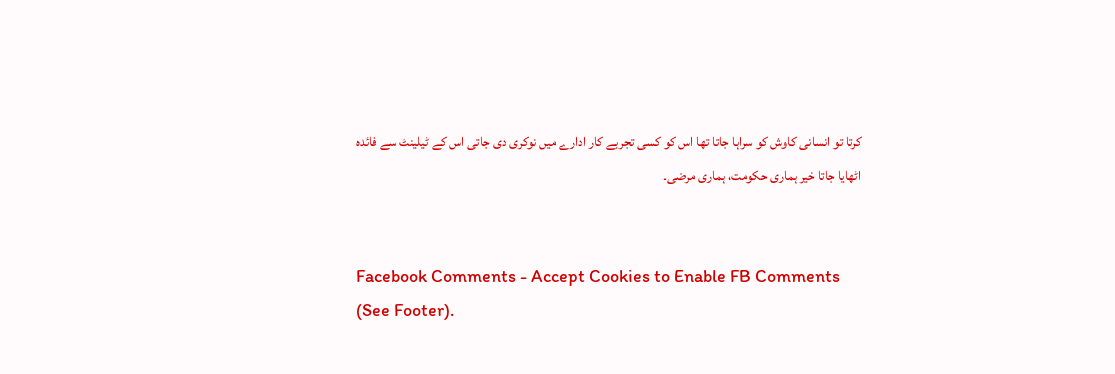کرتا تو انسانی کاوش کو سراہا جاتا تھا اس کو کسی تجربے کار ادارے میں نوکری دی جاتی اس کے ٹیلینٹ سے فائدہ اٹھایا جاتا خیر ہماری حکومت، ہماری مرضی۔


Facebook Comments - Accept Cookies to Enable FB Comments (See Footer).